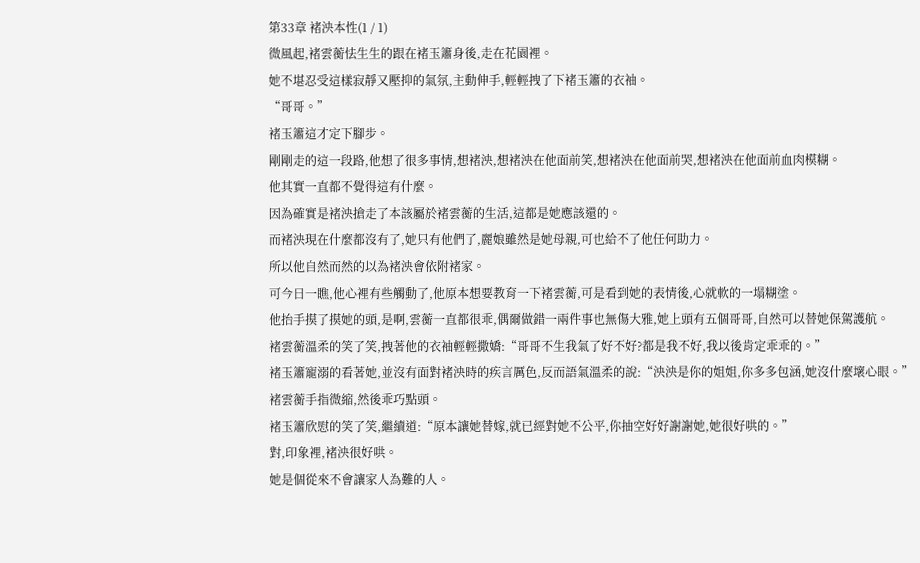第33章 褚泱本性(1 / 1)
微風起,褚雲蘅怯生生的跟在褚玉簫身後,走在花園裡。
她不堪忍受這樣寂靜又壓抑的氣氛,主動伸手,輕輕拽了下褚玉簫的衣袖。
“哥哥。”
褚玉簫這才定下腳步。
剛剛走的這一段路,他想了很多事情,想褚泱,想褚泱在他面前笑,想褚泱在他面前哭,想褚泱在他面前血肉模糊。
他其實一直都不覺得這有什麼。
因為確實是褚泱搶走了本該屬於褚雲蘅的生活,這都是她應該還的。
而褚泱現在什麼都沒有了,她只有他們了,麗娘雖然是她母親,可也給不了他任何助力。
所以他自然而然的以為褚泱會依附褚家。
可今日一瞧,他心裡有些觸動了,他原本想要教育一下褚雲蘅,可是看到她的表情後,心就軟的一塌糊塗。
他抬手摸了摸她的頭,是啊,雲蘅一直都很乖,偶爾做錯一兩件事也無傷大雅,她上頭有五個哥哥,自然可以替她保駕護航。
褚雲蘅溫柔的笑了笑,拽著他的衣袖輕輕撒嬌:“哥哥不生我氣了好不好?都是我不好,我以後肯定乖乖的。”
褚玉簫寵溺的看著她,並沒有面對褚泱時的疾言厲色,反而語氣溫柔的說:“泱泱是你的姐姐,你多多包涵,她沒什麼壞心眼。”
褚雲蘅手指微縮,然後乖巧點頭。
褚玉簫欣慰的笑了笑,繼續道:“原本讓她替嫁,就已經對她不公平,你抽空好好謝謝她,她很好哄的。”
對,印象裡,褚泱很好哄。
她是個從來不會讓家人為難的人。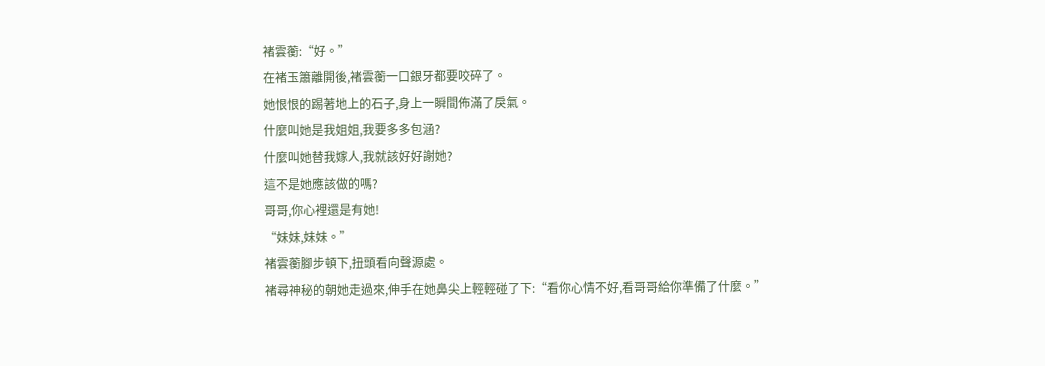褚雲蘅:“好。”
在褚玉簫離開後,褚雲蘅一口銀牙都要咬碎了。
她恨恨的踢著地上的石子,身上一瞬間佈滿了戾氣。
什麼叫她是我姐姐,我要多多包涵?
什麼叫她替我嫁人,我就該好好謝她?
這不是她應該做的嗎?
哥哥,你心裡還是有她!
“妹妹,妹妹。”
褚雲蘅腳步頓下,扭頭看向聲源處。
褚尋神秘的朝她走過來,伸手在她鼻尖上輕輕碰了下:“看你心情不好,看哥哥給你準備了什麼。”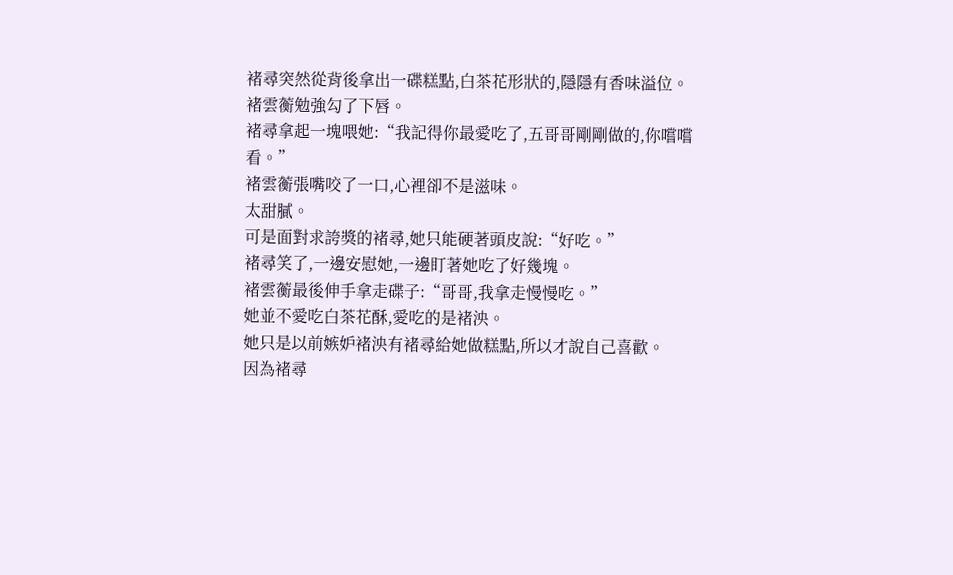褚尋突然從背後拿出一碟糕點,白茶花形狀的,隱隱有香味溢位。
褚雲蘅勉強勾了下唇。
褚尋拿起一塊喂她:“我記得你最愛吃了,五哥哥剛剛做的,你嚐嚐看。”
褚雲蘅張嘴咬了一口,心裡卻不是滋味。
太甜膩。
可是面對求誇獎的褚尋,她只能硬著頭皮說:“好吃。”
褚尋笑了,一邊安慰她,一邊盯著她吃了好幾塊。
褚雲蘅最後伸手拿走碟子:“哥哥,我拿走慢慢吃。”
她並不愛吃白茶花酥,愛吃的是褚泱。
她只是以前嫉妒褚泱有褚尋給她做糕點,所以才說自己喜歡。
因為褚尋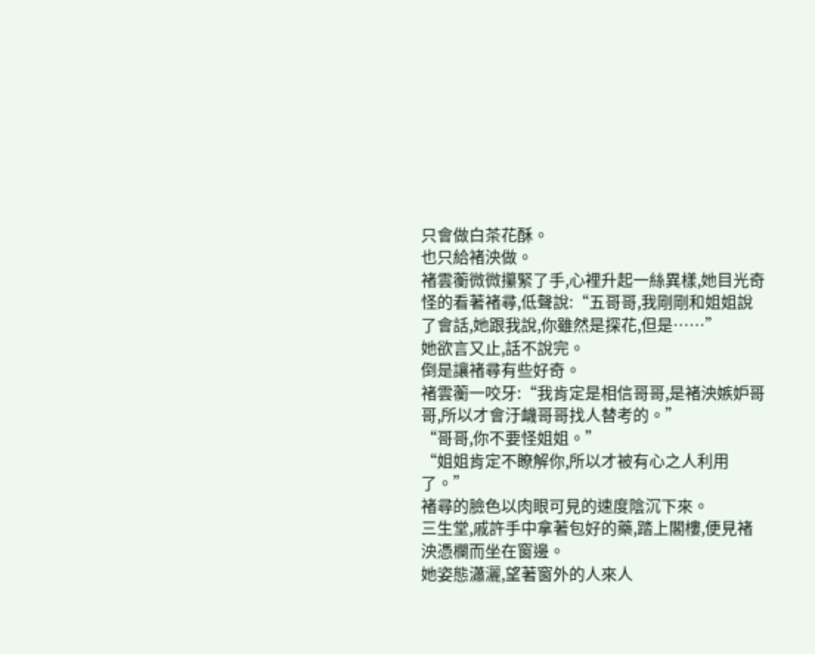只會做白茶花酥。
也只給褚泱做。
褚雲蘅微微攥緊了手,心裡升起一絲異樣,她目光奇怪的看著褚尋,低聲說:“五哥哥,我剛剛和姐姐說了會話,她跟我說,你雖然是探花,但是……”
她欲言又止,話不說完。
倒是讓褚尋有些好奇。
褚雲蘅一咬牙:“我肯定是相信哥哥,是褚泱嫉妒哥哥,所以才會汙衊哥哥找人替考的。”
“哥哥,你不要怪姐姐。”
“姐姐肯定不瞭解你,所以才被有心之人利用了。”
褚尋的臉色以肉眼可見的速度陰沉下來。
三生堂,戚許手中拿著包好的藥,踏上閣樓,便見褚泱憑欄而坐在窗邊。
她姿態瀟灑,望著窗外的人來人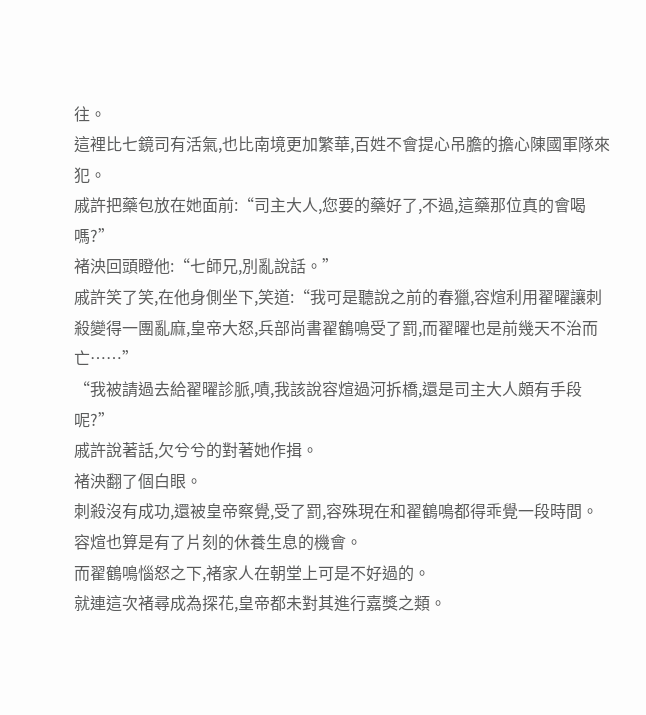往。
這裡比七鏡司有活氣,也比南境更加繁華,百姓不會提心吊膽的擔心陳國軍隊來犯。
戚許把藥包放在她面前:“司主大人,您要的藥好了,不過,這藥那位真的會喝嗎?”
褚泱回頭瞪他:“七師兄,別亂說話。”
戚許笑了笑,在他身側坐下,笑道:“我可是聽說之前的春獵,容煊利用翟曜讓刺殺變得一團亂麻,皇帝大怒,兵部尚書翟鶴鳴受了罰,而翟曜也是前幾天不治而亡……”
“我被請過去給翟曜診脈,嘖,我該說容煊過河拆橋,還是司主大人頗有手段呢?”
戚許說著話,欠兮兮的對著她作揖。
褚泱翻了個白眼。
刺殺沒有成功,還被皇帝察覺,受了罰,容殊現在和翟鶴鳴都得乖覺一段時間。
容煊也算是有了片刻的休養生息的機會。
而翟鶴鳴惱怒之下,褚家人在朝堂上可是不好過的。
就連這次褚尋成為探花,皇帝都未對其進行嘉獎之類。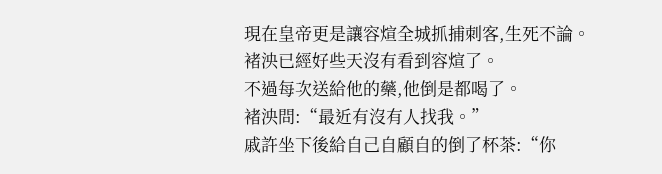現在皇帝更是讓容煊全城抓捕刺客,生死不論。
褚泱已經好些天沒有看到容煊了。
不過每次送給他的藥,他倒是都喝了。
褚泱問:“最近有沒有人找我。”
戚許坐下後給自己自顧自的倒了杯茶:“你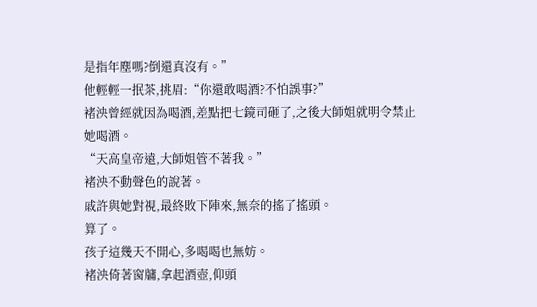是指年塵嗎?倒還真沒有。”
他輕輕一抿茶,挑眉:“你還敢喝酒?不怕誤事?”
褚泱曾經就因為喝酒,差點把七鏡司砸了,之後大師姐就明令禁止她喝酒。
“天高皇帝遠,大師姐管不著我。”
褚泱不動聲色的說著。
戚許與她對視,最終敗下陣來,無奈的搖了搖頭。
算了。
孩子這幾天不開心,多喝喝也無妨。
褚泱倚著窗牗,拿起酒壺,仰頭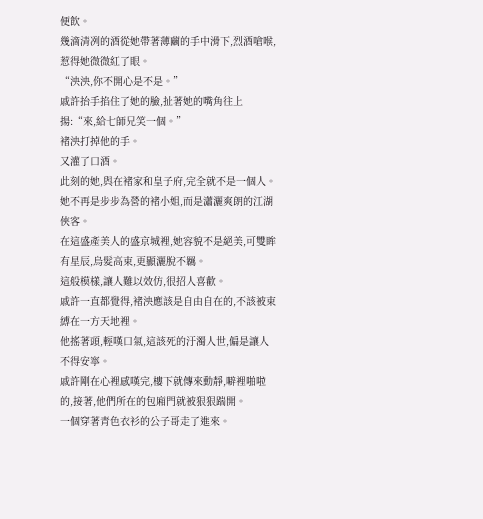便飲。
幾滴清冽的酒從她帶著薄繭的手中滑下,烈酒嗆喉,惹得她微微紅了眼。
“泱泱,你不開心是不是。”
戚許抬手掐住了她的臉,扯著她的嘴角往上揚:“來,給七師兄笑一個。”
褚泱打掉他的手。
又灌了口酒。
此刻的她,與在褚家和皇子府,完全就不是一個人。
她不再是步步為營的褚小姐,而是瀟灑爽朗的江湖俠客。
在這盛產美人的盛京城裡,她容貌不是絕美,可雙眸有星辰,烏髮高束,更顯灑脫不羈。
這般模樣,讓人難以效仿,很招人喜歡。
戚許一直都覺得,褚泱應該是自由自在的,不該被束縛在一方天地裡。
他搖著頭,輕嘆口氣,這該死的汙濁人世,偏是讓人不得安寧。
戚許剛在心裡感嘆完,樓下就傳來動靜,噼裡啪啦的,接著,他們所在的包廂門就被狠狠踹開。
一個穿著青色衣衫的公子哥走了進來。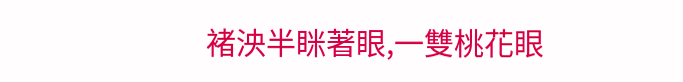褚泱半眯著眼,一雙桃花眼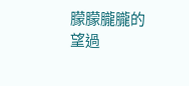朦朦朧朧的望過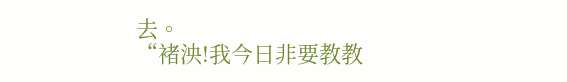去。
“褚泱!我今日非要教教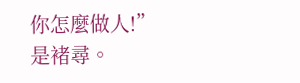你怎麼做人!”
是褚尋。